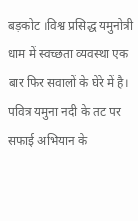बड़कोट ।विश्व प्रसिद्ध यमुनोत्री धाम में स्वच्छता व्यवस्था एक बार फिर सवालों के घेरे में है। पवित्र यमुना नदी के तट पर सफाई अभियान के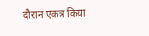दौरान एकत्र किया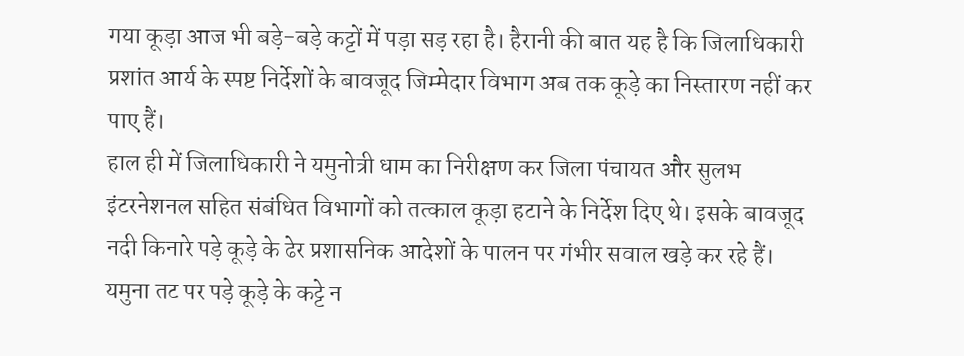गया कूड़ा आज भी बड़े-बड़े कट्टों में पड़ा सड़ रहा है। हैरानी की बात यह है कि जिलाधिकारी प्रशांत आर्य के स्पष्ट निर्देशों के बावजूद जिम्मेदार विभाग अब तक कूड़े का निस्तारण नहीं कर पाए हैं।
हाल ही में जिलाधिकारी ने यमुनोत्री धाम का निरीक्षण कर जिला पंचायत और सुलभ इंटरनेशनल सहित संबंधित विभागों को तत्काल कूड़ा हटाने के निर्देश दिए थे। इसके बावजूद नदी किनारे पड़े कूड़े के ढेर प्रशासनिक आदेशों के पालन पर गंभीर सवाल खड़े कर रहे हैं।
यमुना तट पर पड़े कूड़े के कट्टे न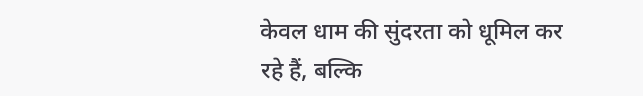केवल धाम की सुंदरता को धूमिल कर रहे हैं, बल्कि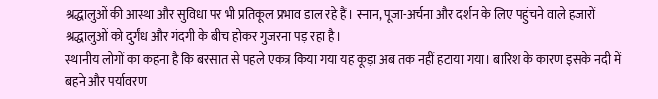श्रद्धालुओं की आस्था और सुविधा पर भी प्रतिकूल प्रभाव डाल रहे हैं। स्नान, पूजा-अर्चना और दर्शन के लिए पहुंचने वाले हजारों श्रद्धालुओं को दुर्गंध और गंदगी के बीच होकर गुजरना पड़ रहा है।
स्थानीय लोगों का कहना है कि बरसात से पहले एकत्र किया गया यह कूड़ा अब तक नहीं हटाया गया। बारिश के कारण इसके नदी में बहने और पर्यावरण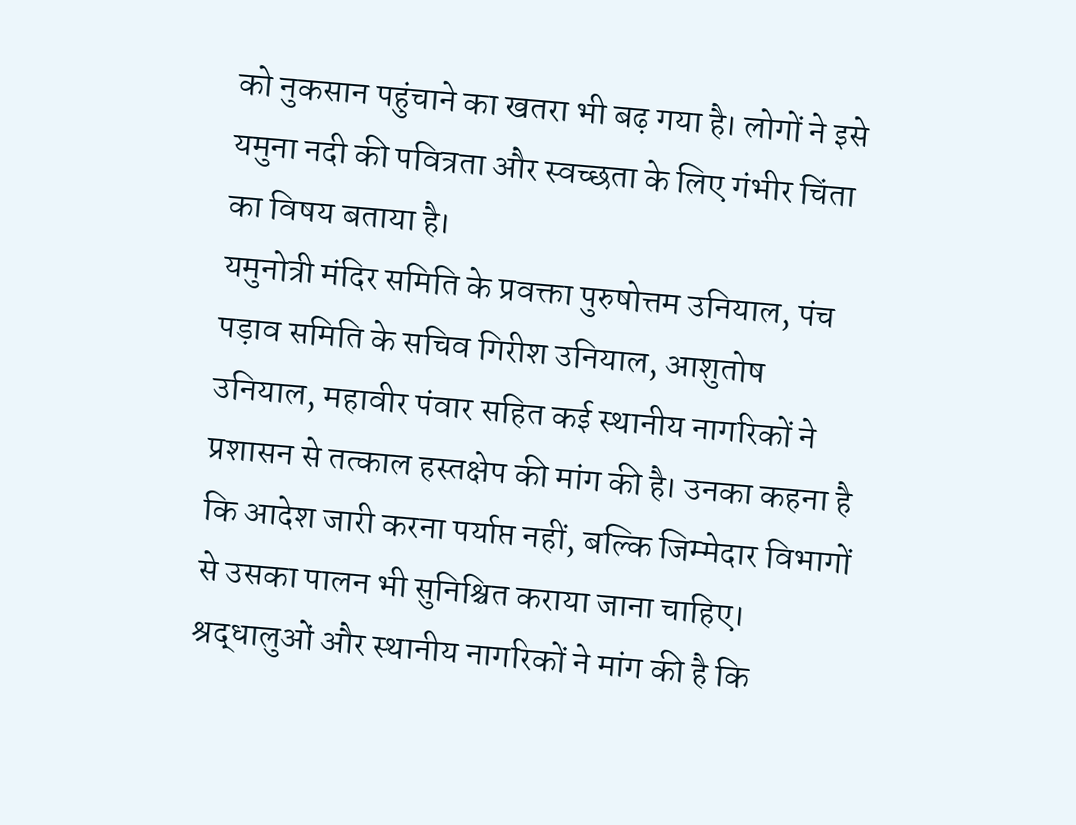को नुकसान पहुंचाने का खतरा भी बढ़ गया है। लोगों ने इसे यमुना नदी की पवित्रता और स्वच्छता के लिए गंभीर चिंता का विषय बताया है।
यमुनोत्री मंदिर समिति के प्रवक्ता पुरुषोत्तम उनियाल, पंच पड़ाव समिति के सचिव गिरीश उनियाल, आशुतोष उनियाल, महावीर पंवार सहित कई स्थानीय नागरिकों ने प्रशासन से तत्काल हस्तक्षेप की मांग की है। उनका कहना है कि आदेश जारी करना पर्याप्त नहीं, बल्कि जिम्मेदार विभागों से उसका पालन भी सुनिश्चित कराया जाना चाहिए।
श्रद्धालुओं और स्थानीय नागरिकों ने मांग की है कि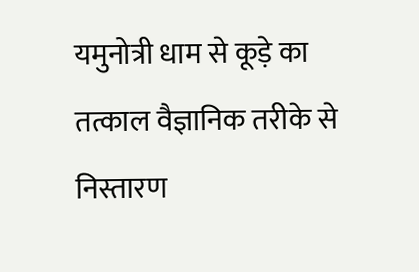यमुनोत्री धाम से कूड़े का तत्काल वैज्ञानिक तरीके से निस्तारण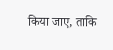किया जाए, ताकि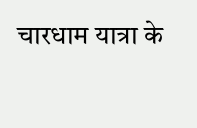चारधाम यात्रा के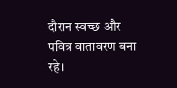दौरान स्वच्छ और पवित्र वातावरण बना रहे।